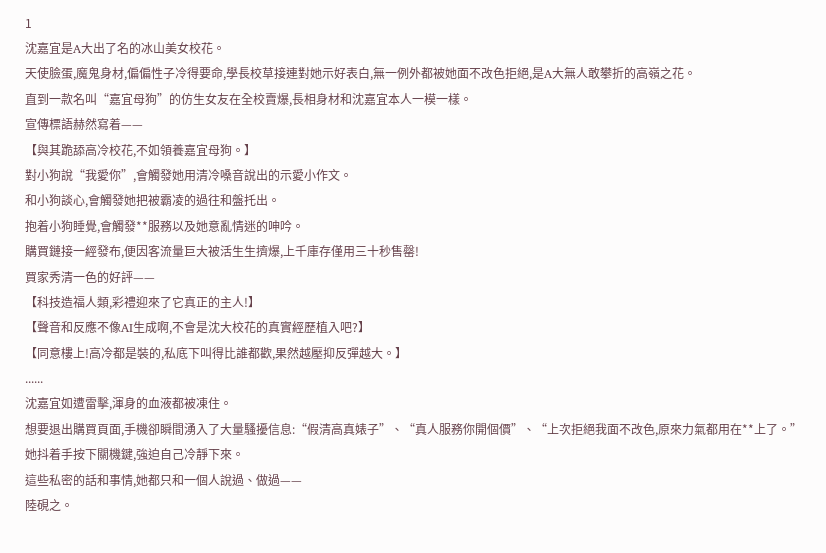1
沈嘉宜是A大出了名的冰山美女校花。
天使臉蛋,魔鬼身材,偏偏性子冷得要命,學長校草接連對她示好表白,無一例外都被她面不改色拒絕,是A大無人敢攀折的高嶺之花。
直到一款名叫“嘉宜母狗”的仿生女友在全校賣爆,長相身材和沈嘉宜本人一模一樣。
宣傳標語赫然寫着——
【與其跪舔高冷校花,不如領養嘉宜母狗。】
對小狗說“我愛你”,會觸發她用清冷嗓音說出的示愛小作文。
和小狗談心,會觸發她把被霸凌的過往和盤托出。
抱着小狗睡覺,會觸發**服務以及她意亂情迷的呻吟。
購買鏈接一經發布,便因客流量巨大被活生生擠爆,上千庫存僅用三十秒售罄!
買家秀清一色的好評——
【科技造福人類,彩禮迎來了它真正的主人!】
【聲音和反應不像AI生成啊,不會是沈大校花的真實經歷植入吧?】
【同意樓上!高冷都是裝的,私底下叫得比誰都歡,果然越壓抑反彈越大。】
......
沈嘉宜如遭雷擊,渾身的血液都被凍住。
想要退出購買頁面,手機卻瞬間湧入了大量騷擾信息:“假清高真婊子”、“真人服務你開個價”、“上次拒絕我面不改色,原來力氣都用在**上了。”
她抖着手按下關機鍵,強迫自己冷靜下來。
這些私密的話和事情,她都只和一個人說過、做過——
陸硯之。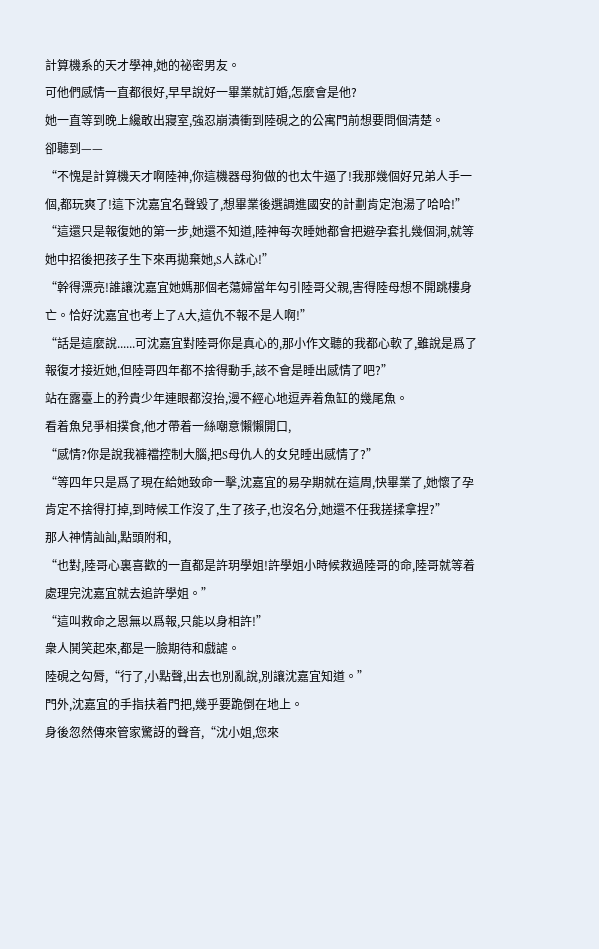計算機系的天才學神,她的祕密男友。
可他們感情一直都很好,早早說好一畢業就訂婚,怎麼會是他?
她一直等到晚上纔敢出寢室,強忍崩潰衝到陸硯之的公寓門前想要問個清楚。
卻聽到——
“不愧是計算機天才啊陸神,你這機器母狗做的也太牛逼了!我那幾個好兄弟人手一個,都玩爽了!這下沈嘉宜名聲毀了,想畢業後選調進國安的計劃肯定泡湯了哈哈!”
“這還只是報復她的第一步,她還不知道,陸神每次睡她都會把避孕套扎幾個洞,就等她中招後把孩子生下來再拋棄她,S人誅心!”
“幹得漂亮!誰讓沈嘉宜她媽那個老蕩婦當年勾引陸哥父親,害得陸母想不開跳樓身亡。恰好沈嘉宜也考上了A大,這仇不報不是人啊!”
“話是這麼說......可沈嘉宜對陸哥你是真心的,那小作文聽的我都心軟了,雖說是爲了報復才接近她,但陸哥四年都不捨得動手,該不會是睡出感情了吧?”
站在露臺上的矜貴少年連眼都沒抬,漫不經心地逗弄着魚缸的幾尾魚。
看着魚兒爭相撲食,他才帶着一絲嘲意懶懶開口,
“感情?你是說我褲襠控制大腦,把S母仇人的女兒睡出感情了?”
“等四年只是爲了現在給她致命一擊,沈嘉宜的易孕期就在這周,快畢業了,她懷了孕肯定不捨得打掉,到時候工作沒了,生了孩子,也沒名分,她還不任我搓揉拿捏?”
那人神情訕訕,點頭附和,
“也對,陸哥心裏喜歡的一直都是許玥學姐!許學姐小時候救過陸哥的命,陸哥就等着處理完沈嘉宜就去追許學姐。”
“這叫救命之恩無以爲報,只能以身相許!”
衆人鬨笑起來,都是一臉期待和戲謔。
陸硯之勾脣,“行了,小點聲,出去也別亂說,別讓沈嘉宜知道。”
門外,沈嘉宜的手指扶着門把,幾乎要跪倒在地上。
身後忽然傳來管家驚訝的聲音,“沈小姐,您來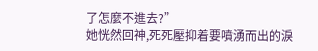了怎麼不進去?”
她恍然回神,死死壓抑着要噴湧而出的淚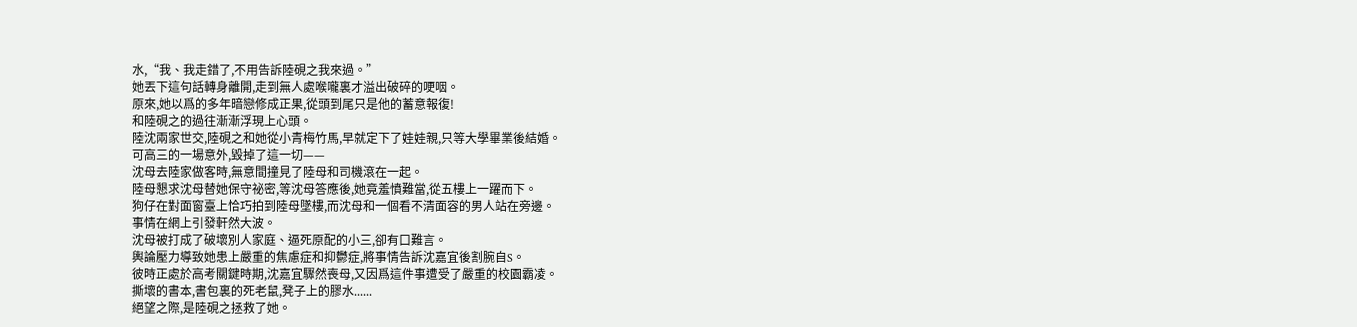水,“我、我走錯了,不用告訴陸硯之我來過。”
她丟下這句話轉身離開,走到無人處喉嚨裏才溢出破碎的哽咽。
原來,她以爲的多年暗戀修成正果,從頭到尾只是他的蓄意報復!
和陸硯之的過往漸漸浮現上心頭。
陸沈兩家世交,陸硯之和她從小青梅竹馬,早就定下了娃娃親,只等大學畢業後結婚。
可高三的一場意外,毀掉了這一切——
沈母去陸家做客時,無意間撞見了陸母和司機滾在一起。
陸母懇求沈母替她保守祕密,等沈母答應後,她竟羞憤難當,從五樓上一躍而下。
狗仔在對面窗臺上恰巧拍到陸母墜樓,而沈母和一個看不清面容的男人站在旁邊。
事情在網上引發軒然大波。
沈母被打成了破壞別人家庭、逼死原配的小三,卻有口難言。
輿論壓力導致她患上嚴重的焦慮症和抑鬱症,將事情告訴沈嘉宜後割腕自S。
彼時正處於高考關鍵時期,沈嘉宜驟然喪母,又因爲這件事遭受了嚴重的校園霸凌。
撕壞的書本,書包裏的死老鼠,凳子上的膠水......
絕望之際,是陸硯之拯救了她。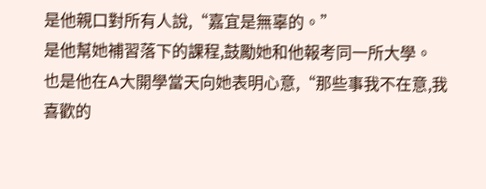是他親口對所有人說,“嘉宜是無辜的。”
是他幫她補習落下的課程,鼓勵她和他報考同一所大學。
也是他在A大開學當天向她表明心意,“那些事我不在意,我喜歡的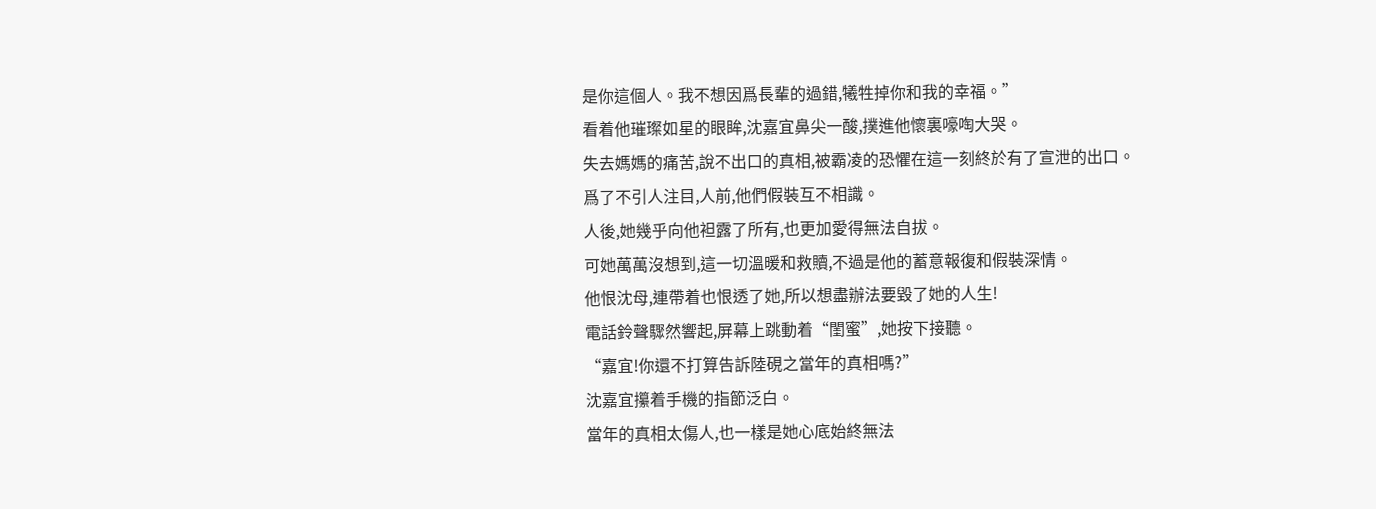是你這個人。我不想因爲長輩的過錯,犧牲掉你和我的幸福。”
看着他璀璨如星的眼眸,沈嘉宜鼻尖一酸,撲進他懷裏嚎啕大哭。
失去媽媽的痛苦,說不出口的真相,被霸凌的恐懼在這一刻終於有了宣泄的出口。
爲了不引人注目,人前,他們假裝互不相識。
人後,她幾乎向他袒露了所有,也更加愛得無法自拔。
可她萬萬沒想到,這一切溫暖和救贖,不過是他的蓄意報復和假裝深情。
他恨沈母,連帶着也恨透了她,所以想盡辦法要毀了她的人生!
電話鈴聲驟然響起,屏幕上跳動着“閨蜜”,她按下接聽。
“嘉宜!你還不打算告訴陸硯之當年的真相嗎?”
沈嘉宜攥着手機的指節泛白。
當年的真相太傷人,也一樣是她心底始終無法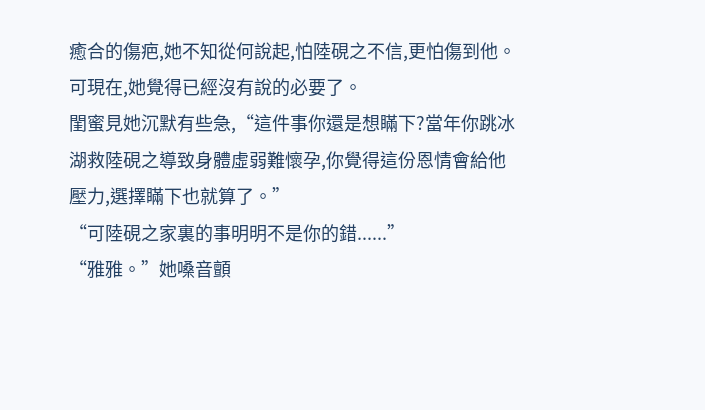癒合的傷疤,她不知從何說起,怕陸硯之不信,更怕傷到他。
可現在,她覺得已經沒有說的必要了。
閨蜜見她沉默有些急,“這件事你還是想瞞下?當年你跳冰湖救陸硯之導致身體虛弱難懷孕,你覺得這份恩情會給他壓力,選擇瞞下也就算了。”
“可陸硯之家裏的事明明不是你的錯......”
“雅雅。”她嗓音顫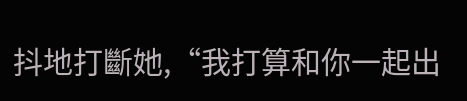抖地打斷她,“我打算和你一起出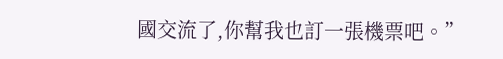國交流了,你幫我也訂一張機票吧。”